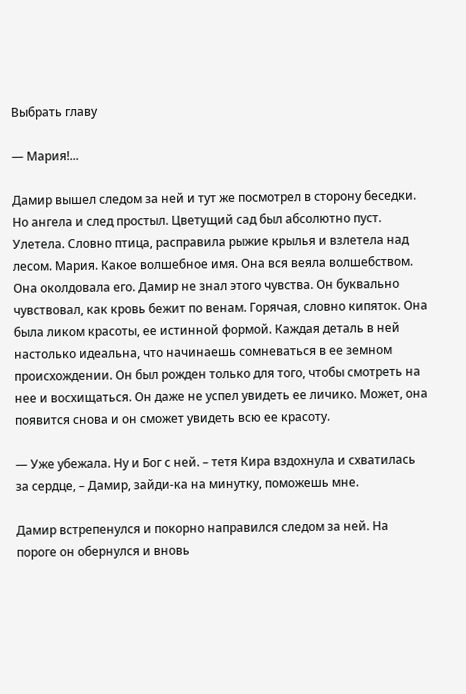Выбрать главу

— Мария!...

Дамир вышел следом за ней и тут же посмотрел в сторону беседки. Но ангела и след простыл. Цветущий сад был абсолютно пуст. Улетела. Словно птица, расправила рыжие крылья и взлетела над лесом. Мария. Какое волшебное имя. Она вся веяла волшебством. Она околдовала его. Дамир не знал этого чувства. Он буквально чувствовал, как кровь бежит по венам. Горячая, словно кипяток. Она была ликом красоты, ее истинной формой. Каждая деталь в ней настолько идеальна, что начинаешь сомневаться в ее земном происхождении. Он был рожден только для того, чтобы смотреть на нее и восхищаться. Он даже не успел увидеть ее личико. Может, она появится снова и он сможет увидеть всю ее красоту.

— Уже убежала. Ну и Бог с ней. – тетя Кира вздохнула и схватилась за сердце, – Дамир, зайди-ка на минутку, поможешь мне.

Дамир встрепенулся и покорно направился следом за ней. На пороге он обернулся и вновь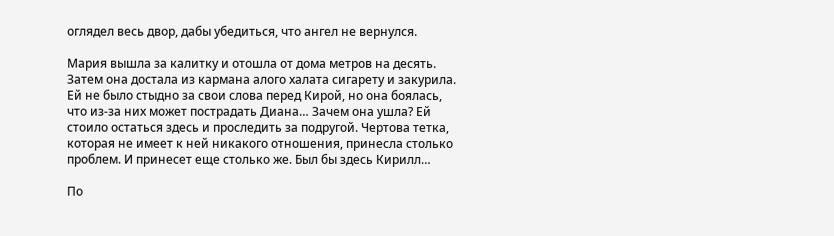оглядел весь двор, дабы убедиться, что ангел не вернулся.

Мария вышла за калитку и отошла от дома метров на десять. Затем она достала из кармана алого халата сигарету и закурила. Ей не было стыдно за свои слова перед Кирой, но она боялась, что из-за них может пострадать Диана… Зачем она ушла? Ей стоило остаться здесь и проследить за подругой. Чертова тетка, которая не имеет к ней никакого отношения, принесла столько проблем. И принесет еще столько же. Был бы здесь Кирилл…

По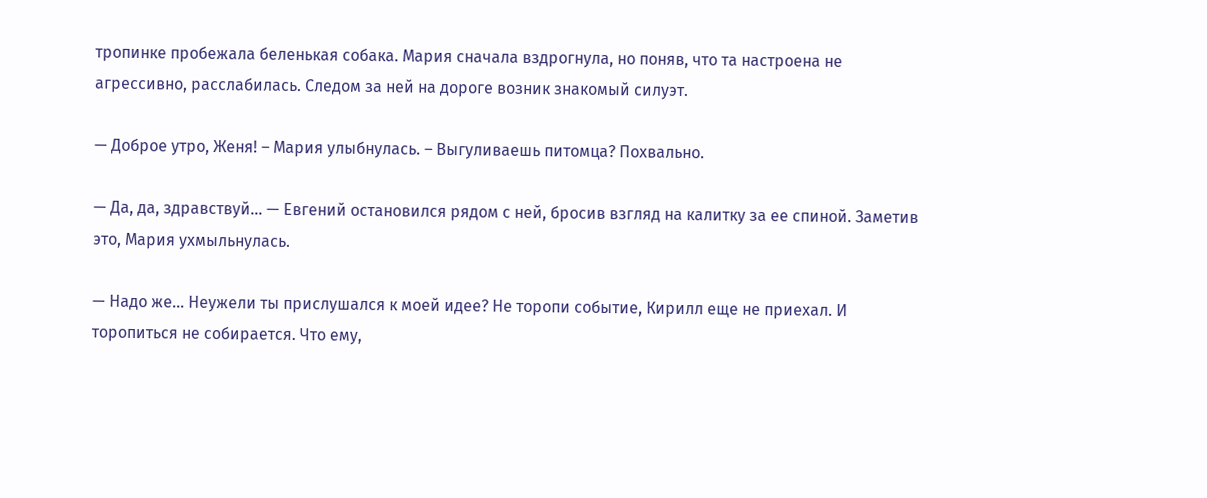тропинке пробежала беленькая собака. Мария сначала вздрогнула, но поняв, что та настроена не агрессивно, расслабилась. Следом за ней на дороге возник знакомый силуэт.

— Доброе утро, Женя! – Мария улыбнулась. – Выгуливаешь питомца? Похвально.

— Да, да, здравствуй… — Евгений остановился рядом с ней, бросив взгляд на калитку за ее спиной. Заметив это, Мария ухмыльнулась.

— Надо же… Неужели ты прислушался к моей идее? Не торопи событие, Кирилл еще не приехал. И торопиться не собирается. Что ему,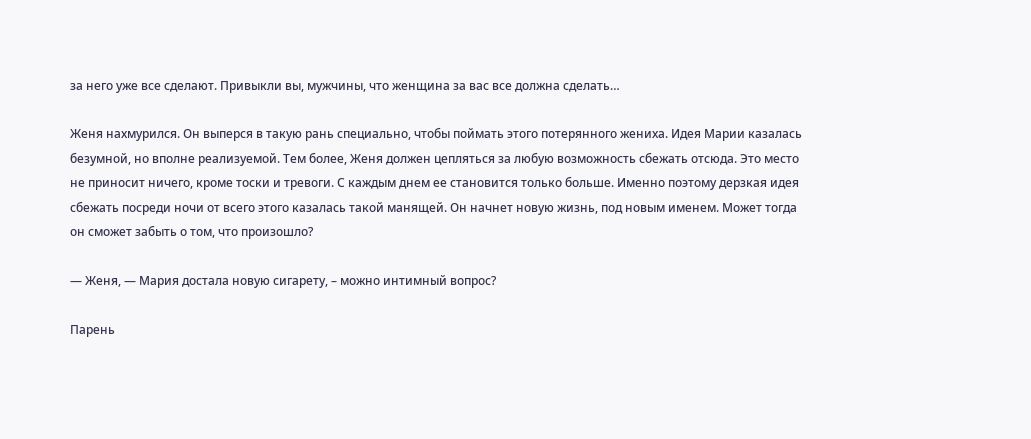за него уже все сделают. Привыкли вы, мужчины, что женщина за вас все должна сделать…

Женя нахмурился. Он выперся в такую рань специально, чтобы поймать этого потерянного жениха. Идея Марии казалась безумной, но вполне реализуемой. Тем более, Женя должен цепляться за любую возможность сбежать отсюда. Это место не приносит ничего, кроме тоски и тревоги. С каждым днем ее становится только больше. Именно поэтому дерзкая идея сбежать посреди ночи от всего этого казалась такой манящей. Он начнет новую жизнь, под новым именем. Может тогда он сможет забыть о том, что произошло?

— Женя, — Мария достала новую сигарету, – можно интимный вопрос?

Парень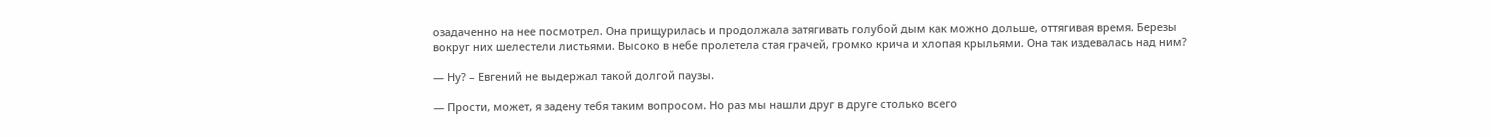озадаченно на нее посмотрел. Она прищурилась и продолжала затягивать голубой дым как можно дольше, оттягивая время. Березы вокруг них шелестели листьями. Высоко в небе пролетела стая грачей, громко крича и хлопая крыльями. Она так издевалась над ним?

— Ну? – Евгений не выдержал такой долгой паузы.

— Прости, может, я задену тебя таким вопросом. Но раз мы нашли друг в друге столько всего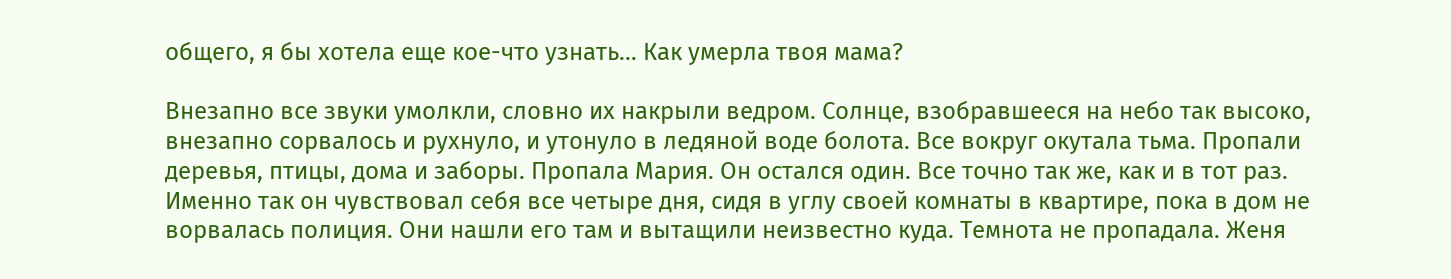общего, я бы хотела еще кое-что узнать… Как умерла твоя мама?

Внезапно все звуки умолкли, словно их накрыли ведром. Солнце, взобравшееся на небо так высоко, внезапно сорвалось и рухнуло, и утонуло в ледяной воде болота. Все вокруг окутала тьма. Пропали деревья, птицы, дома и заборы. Пропала Мария. Он остался один. Все точно так же, как и в тот раз. Именно так он чувствовал себя все четыре дня, сидя в углу своей комнаты в квартире, пока в дом не ворвалась полиция. Они нашли его там и вытащили неизвестно куда. Темнота не пропадала. Женя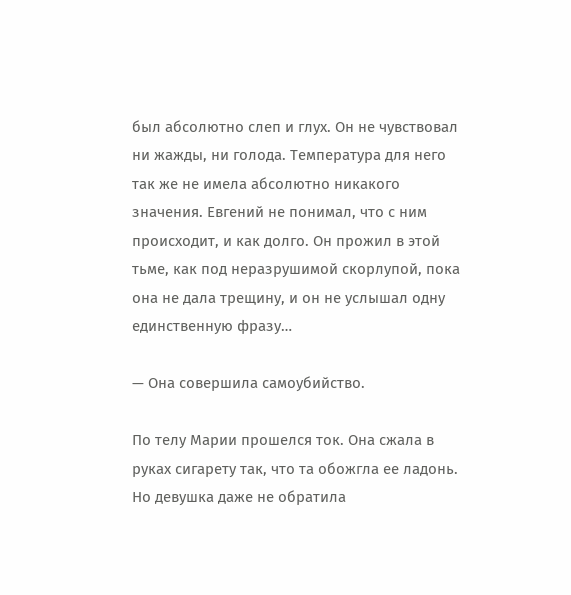был абсолютно слеп и глух. Он не чувствовал ни жажды, ни голода. Температура для него так же не имела абсолютно никакого значения. Евгений не понимал, что с ним происходит, и как долго. Он прожил в этой тьме, как под неразрушимой скорлупой, пока она не дала трещину, и он не услышал одну единственную фразу…

— Она совершила самоубийство.

По телу Марии прошелся ток. Она сжала в руках сигарету так, что та обожгла ее ладонь. Но девушка даже не обратила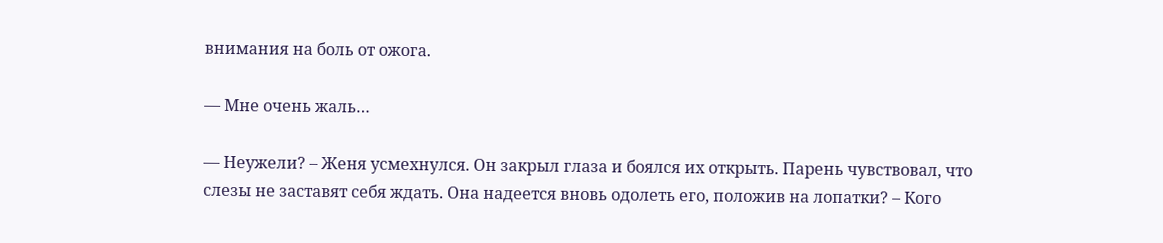внимания на боль от ожога.

— Мне очень жаль…

— Неужели? – Женя усмехнулся. Он закрыл глаза и боялся их открыть. Парень чувствовал, что слезы не заставят себя ждать. Она надеется вновь одолеть его, положив на лопатки? – Кого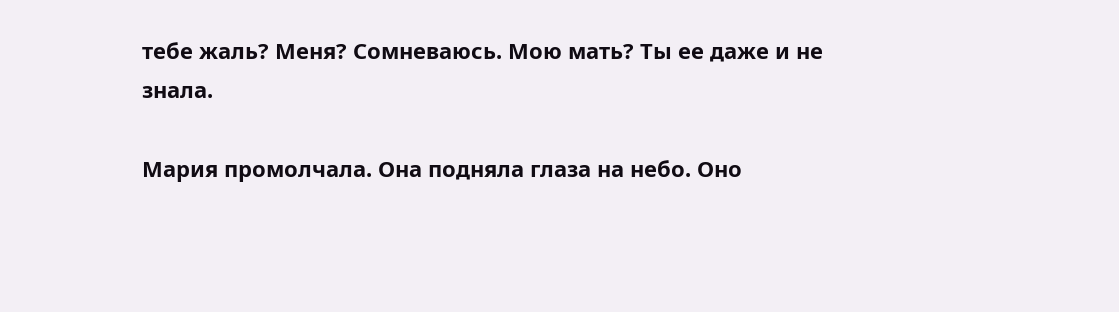тебе жаль? Меня? Сомневаюсь. Мою мать? Ты ее даже и не знала.

Мария промолчала. Она подняла глаза на небо. Оно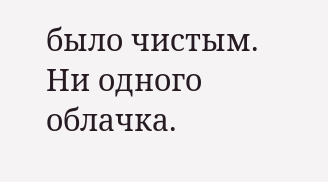было чистым. Ни одного облачка.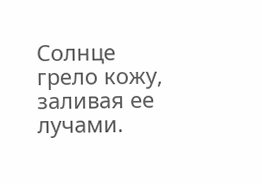Солнце грело кожу, заливая ее лучами.